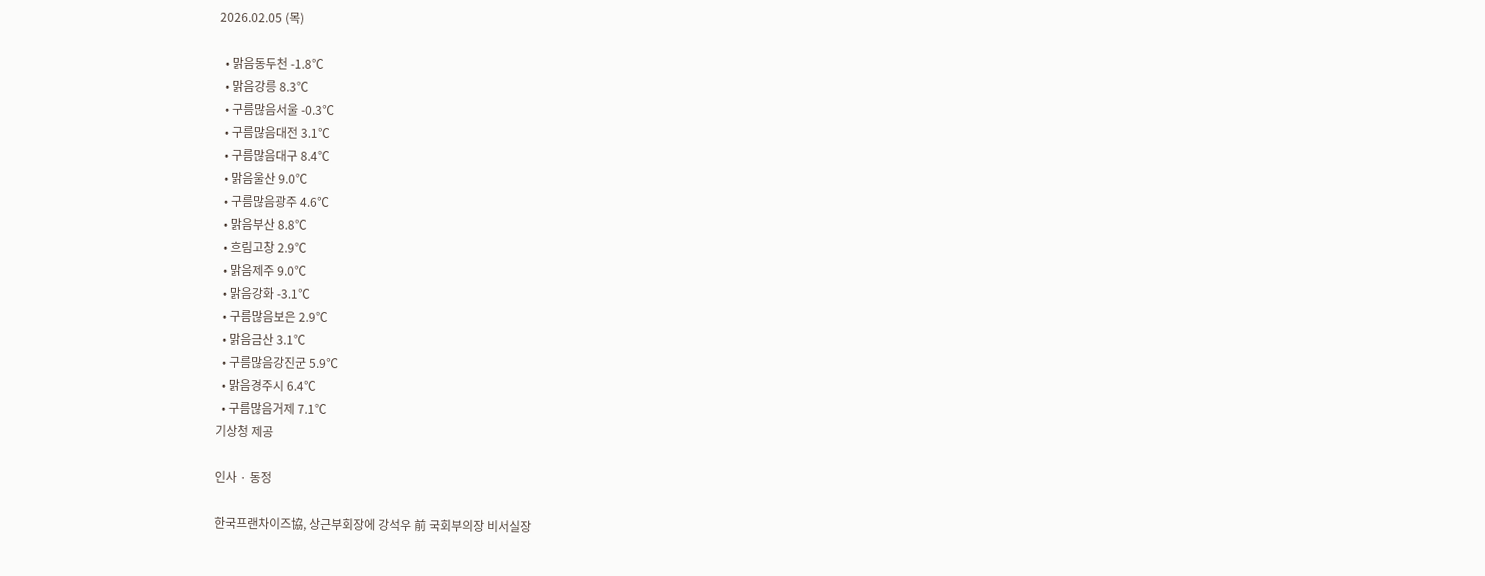2026.02.05 (목)

  • 맑음동두천 -1.8℃
  • 맑음강릉 8.3℃
  • 구름많음서울 -0.3℃
  • 구름많음대전 3.1℃
  • 구름많음대구 8.4℃
  • 맑음울산 9.0℃
  • 구름많음광주 4.6℃
  • 맑음부산 8.8℃
  • 흐림고창 2.9℃
  • 맑음제주 9.0℃
  • 맑음강화 -3.1℃
  • 구름많음보은 2.9℃
  • 맑음금산 3.1℃
  • 구름많음강진군 5.9℃
  • 맑음경주시 6.4℃
  • 구름많음거제 7.1℃
기상청 제공

인사 · 동정

한국프랜차이즈協, 상근부회장에 강석우 前 국회부의장 비서실장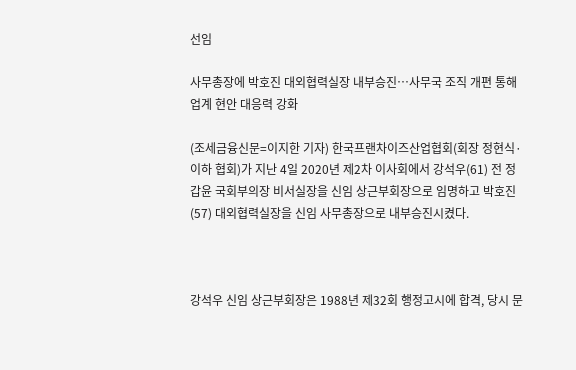선임

사무총장에 박호진 대외협력실장 내부승진…사무국 조직 개편 통해 업계 현안 대응력 강화

(조세금융신문=이지한 기자) 한국프랜차이즈산업협회(회장 정현식·이하 협회)가 지난 4일 2020년 제2차 이사회에서 강석우(61) 전 정갑윤 국회부의장 비서실장을 신임 상근부회장으로 임명하고 박호진(57) 대외협력실장을 신임 사무총장으로 내부승진시켰다.



강석우 신임 상근부회장은 1988년 제32회 행정고시에 합격, 당시 문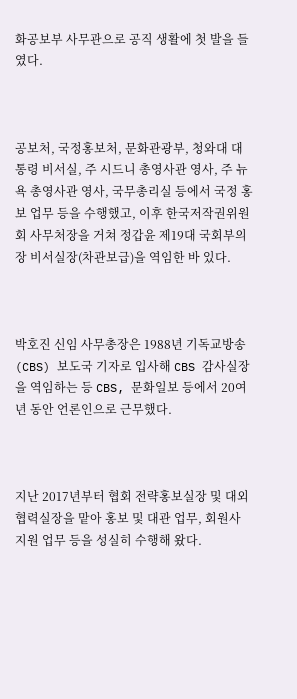화공보부 사무관으로 공직 생활에 첫 발을 들였다.



공보처, 국정홍보처, 문화관광부, 청와대 대통령 비서실, 주 시드니 총영사관 영사, 주 뉴욕 총영사관 영사, 국무총리실 등에서 국정 홍보 업무 등을 수행했고, 이후 한국저작권위원회 사무처장을 거쳐 정갑윤 제19대 국회부의장 비서실장(차관보급)을 역임한 바 있다.



박호진 신임 사무총장은 1988년 기독교방송(CBS) 보도국 기자로 입사해 CBS 감사실장을 역임하는 등 CBS, 문화일보 등에서 20여년 동안 언론인으로 근무했다.



지난 2017년부터 협회 전략홍보실장 및 대외협력실장을 맡아 홍보 및 대관 업무, 회원사 지원 업무 등을 성실히 수행해 왔다.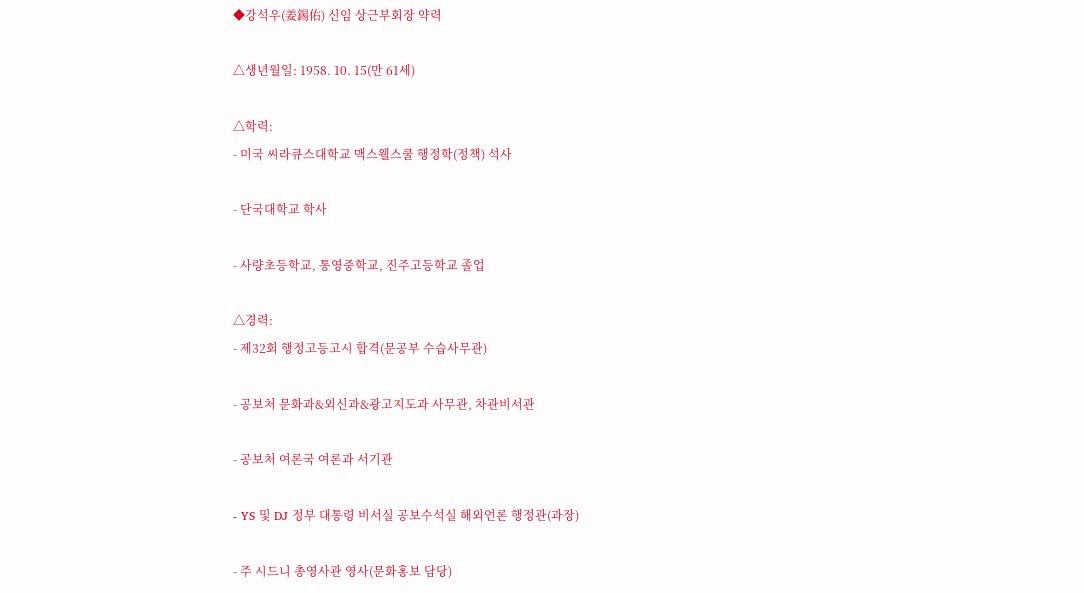◆강석우(姜錫佑) 신임 상근부회장 약력

△생년월일: 1958. 10. 15(만 61세)

△학력:
- 미국 씨라큐스대학교 맥스웰스쿨 행정학(정책) 석사

- 단국대학교 학사

- 사량초등학교, 통영중학교, 진주고등학교 졸업

△경력:
- 제32회 행정고등고시 합격(문공부 수습사무관)

- 공보처 문화과&외신과&광고지도과 사무관, 차관비서관

- 공보처 여론국 여론과 서기관

- YS 및 DJ 정부 대통령 비서실 공보수석실 해외언론 행정관(과장)

- 주 시드니 총영사관 영사(문화홍보 담당)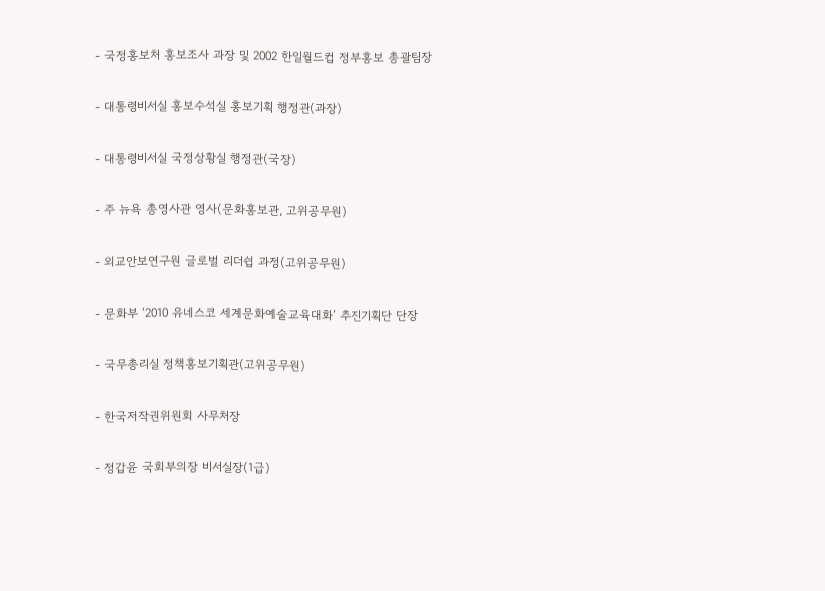- 국정홍보처 홍보조사 과장 및 2002 한일월드컵 정부홍보 총괄팀장

- 대통령비서실 홍보수석실 홍보기획 행정관(과장)

- 대통령비서실 국정상황실 행정관(국장)

- 주 뉴욕 총영사관 영사(문화홍보관, 고위공무원)

- 외교안보연구원 글로벌 리더쉽 과정(고위공무원)

- 문화부 ‘2010 유네스코 세계문화예술교육대화’ 추진기획단 단장

- 국무총리실 정책홍보기획관(고위공무원)

- 한국저작권위원회 사무처장

- 정갑윤 국회부의장 비서실장(1급)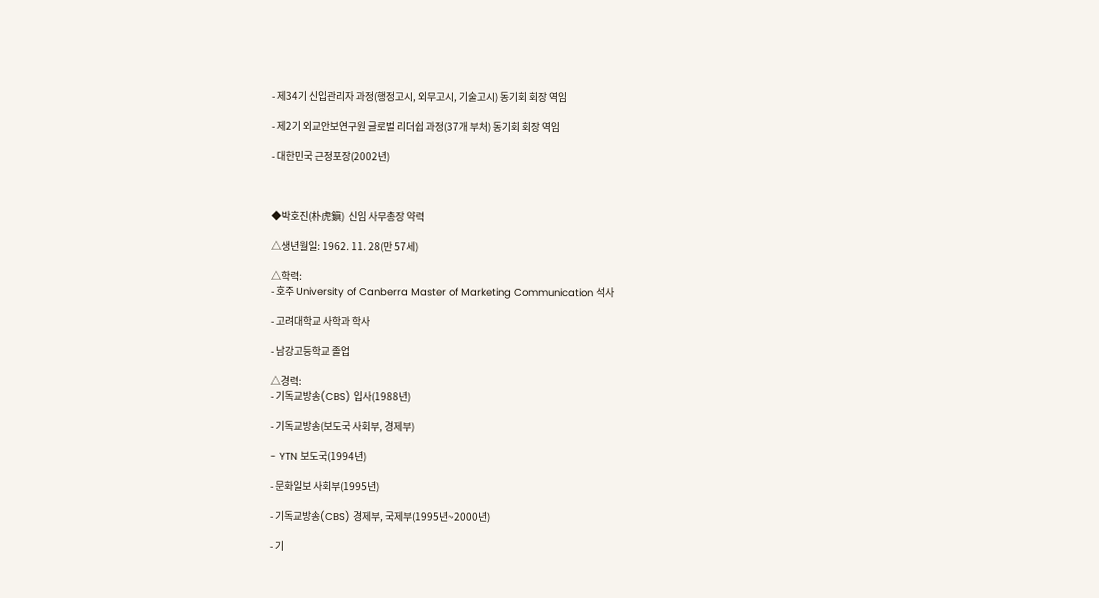- 제34기 신입관리자 과정(행정고시, 외무고시, 기술고시) 동기회 회장 역임

- 제2기 외교안보연구원 글로벌 리더쉽 과정(37개 부처) 동기회 회장 역임

- 대한민국 근정포장(2002년)



◆박호진(朴虎鎭)  신임 사무총장 약력

△생년월일: 1962. 11. 28(만 57세)

△학력:
- 호주 University of Canberra Master of Marketing Communication 석사

- 고려대학교 사학과 학사

- 남강고등학교 졸업

△경력:
- 기독교방송(CBS) 입사(1988년)

- 기독교방송(보도국 사회부, 경제부)

- YTN 보도국(1994년)

- 문화일보 사회부(1995년)

- 기독교방송(CBS) 경제부, 국제부(1995년~2000년)

- 기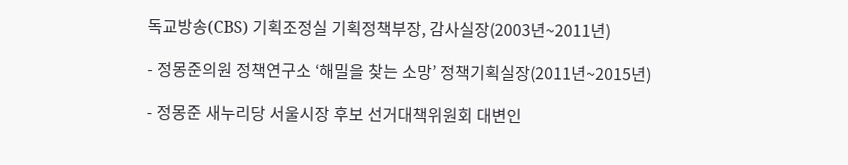독교방송(CBS) 기획조정실 기획정책부장, 감사실장(2003년~2011년)

- 정몽준의원 정책연구소 ‘해밀을 찾는 소망’ 정책기획실장(2011년~2015년)

- 정몽준 새누리당 서울시장 후보 선거대책위원회 대변인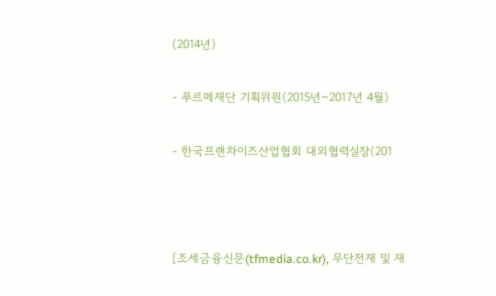(2014년)

- 푸르메재단 기획위원(2015년~2017년 4월)

- 한국프랜차이즈산업협회 대외협력실장(201



[조세금융신문(tfmedia.co.kr), 무단전재 및 재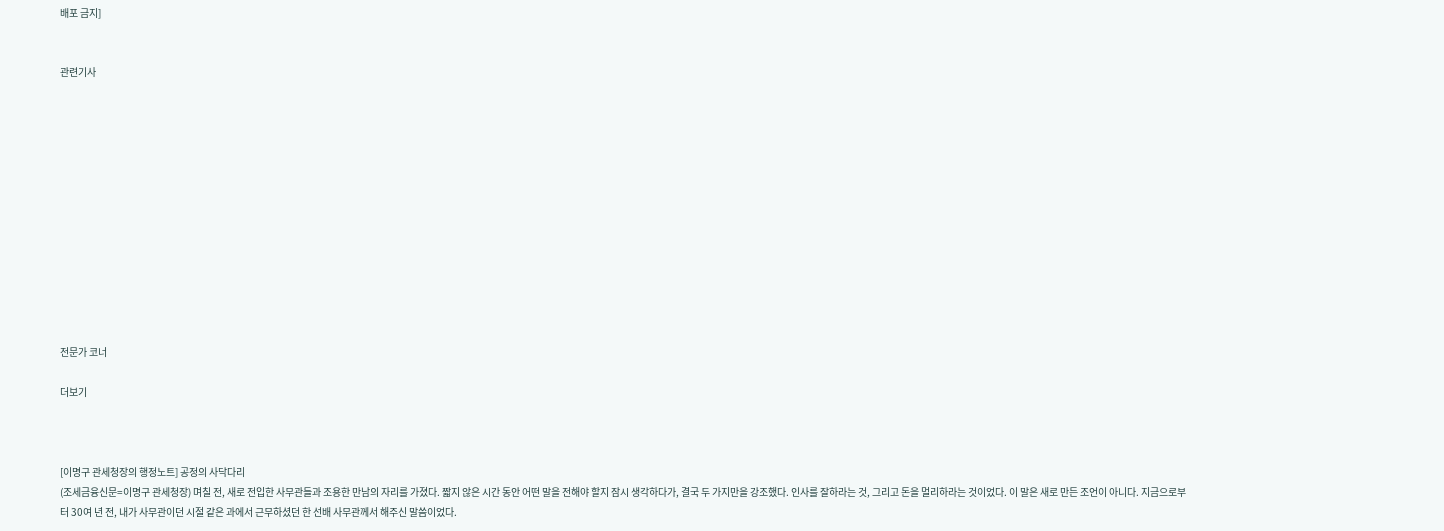배포 금지]


관련기사













전문가 코너

더보기



[이명구 관세청장의 행정노트] 공정의 사닥다리
(조세금융신문=이명구 관세청장) 며칠 전, 새로 전입한 사무관들과 조용한 만남의 자리를 가졌다. 짧지 않은 시간 동안 어떤 말을 전해야 할지 잠시 생각하다가, 결국 두 가지만을 강조했다. 인사를 잘하라는 것, 그리고 돈을 멀리하라는 것이었다. 이 말은 새로 만든 조언이 아니다. 지금으로부터 30여 년 전, 내가 사무관이던 시절 같은 과에서 근무하셨던 한 선배 사무관께서 해주신 말씀이었다.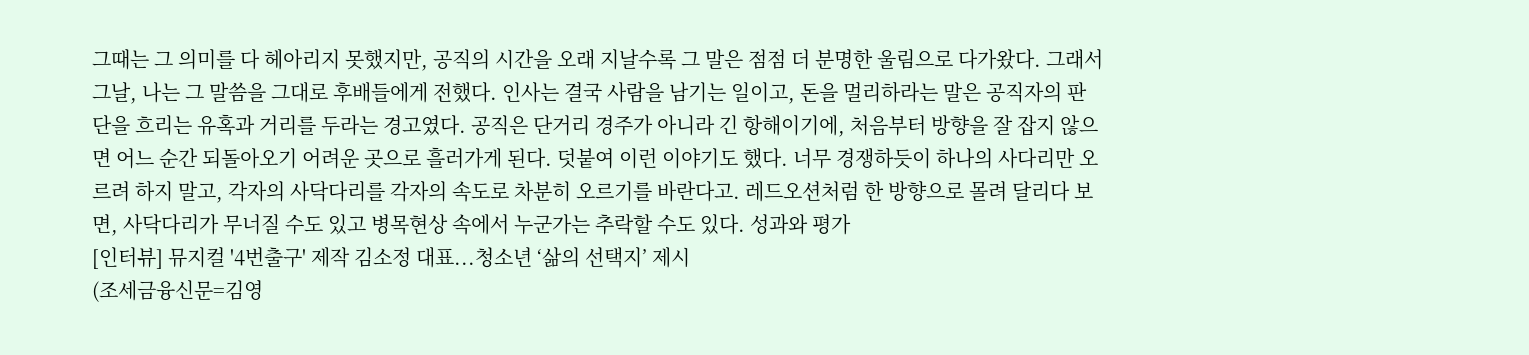그때는 그 의미를 다 헤아리지 못했지만, 공직의 시간을 오래 지날수록 그 말은 점점 더 분명한 울림으로 다가왔다. 그래서 그날, 나는 그 말씀을 그대로 후배들에게 전했다. 인사는 결국 사람을 남기는 일이고, 돈을 멀리하라는 말은 공직자의 판단을 흐리는 유혹과 거리를 두라는 경고였다. 공직은 단거리 경주가 아니라 긴 항해이기에, 처음부터 방향을 잘 잡지 않으면 어느 순간 되돌아오기 어려운 곳으로 흘러가게 된다. 덧붙여 이런 이야기도 했다. 너무 경쟁하듯이 하나의 사다리만 오르려 하지 말고, 각자의 사닥다리를 각자의 속도로 차분히 오르기를 바란다고. 레드오션처럼 한 방향으로 몰려 달리다 보면, 사닥다리가 무너질 수도 있고 병목현상 속에서 누군가는 추락할 수도 있다. 성과와 평가
[인터뷰] 뮤지컬 '4번출구' 제작 김소정 대표...청소년 ‘삶의 선택지’ 제시
(조세금융신문=김영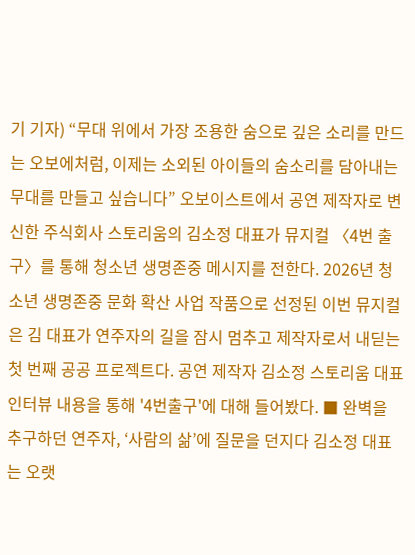기 기자) “무대 위에서 가장 조용한 숨으로 깊은 소리를 만드는 오보에처럼, 이제는 소외된 아이들의 숨소리를 담아내는 무대를 만들고 싶습니다” 오보이스트에서 공연 제작자로 변신한 주식회사 스토리움의 김소정 대표가 뮤지컬 〈4번 출구〉를 통해 청소년 생명존중 메시지를 전한다. 2026년 청소년 생명존중 문화 확산 사업 작품으로 선정된 이번 뮤지컬은 김 대표가 연주자의 길을 잠시 멈추고 제작자로서 내딛는 첫 번째 공공 프로젝트다. 공연 제작자 김소정 스토리움 대표 인터뷰 내용을 통해 '4번출구'에 대해 들어봤다. ■ 완벽을 추구하던 연주자, ‘사람의 삶’에 질문을 던지다 김소정 대표는 오랫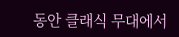동안 클래식 무대에서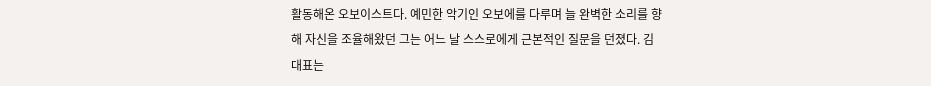활동해온 오보이스트다. 예민한 악기인 오보에를 다루며 늘 완벽한 소리를 향해 자신을 조율해왔던 그는 어느 날 스스로에게 근본적인 질문을 던졌다. 김 대표는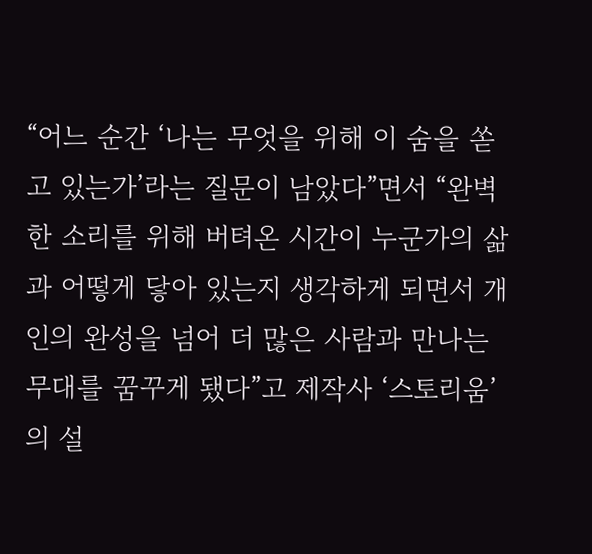“어느 순간 ‘나는 무엇을 위해 이 숨을 쏟고 있는가’라는 질문이 남았다”면서 “완벽한 소리를 위해 버텨온 시간이 누군가의 삶과 어떻게 닿아 있는지 생각하게 되면서 개인의 완성을 넘어 더 많은 사람과 만나는 무대를 꿈꾸게 됐다”고 제작사 ‘스토리움’의 설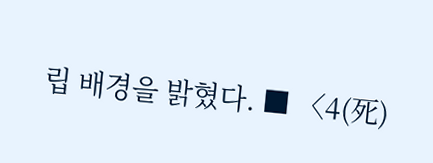립 배경을 밝혔다. ■ 〈4(死)